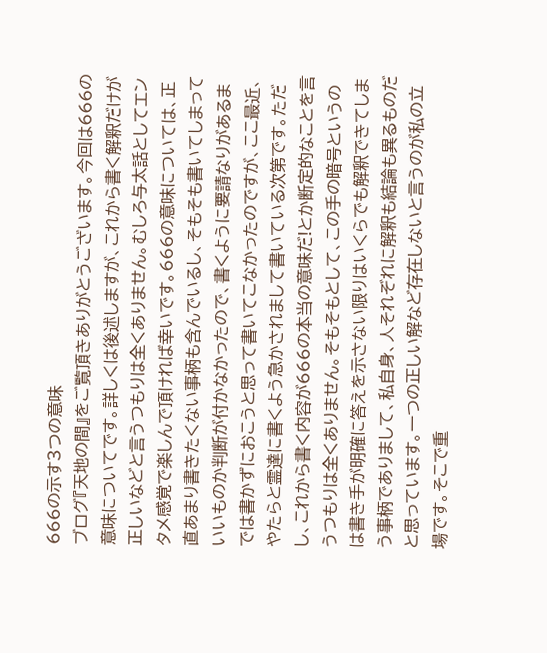666の示す3つの意味
ブログ『天地の間』をご覧頂きありがとうございます。今回は666の意味についてです。詳しくは後述しますが、これから書く解釈だけが正しいなどと言うつもりは全くありません。むしろ与太話としてエンタメ感覚で楽しんで頂ければ幸いです。666の意味については、正直あまり書きたくない事柄も含んでいるし、そもそも書いてしまっていいものか判断が付かなかったので、書くように要請なりがあるまでは書かずにおこうと思って書いてこなかったのですが、ここ最近、やたらと霊達に書くよう急かされまして書いている次第です。ただし、これから書く内容が666の本当の意味だ!とか断定的なことを言うつもりは全くありません。そもそもとして、この手の暗号というのは書き手が明確に答えを示さない限りはいくらでも解釈できてしまう事柄でありまして、私自身、人それぞれに解釈も結論も異るものだと思っています。一つの正しい解など存在しないと言うのが私の立場です。そこで重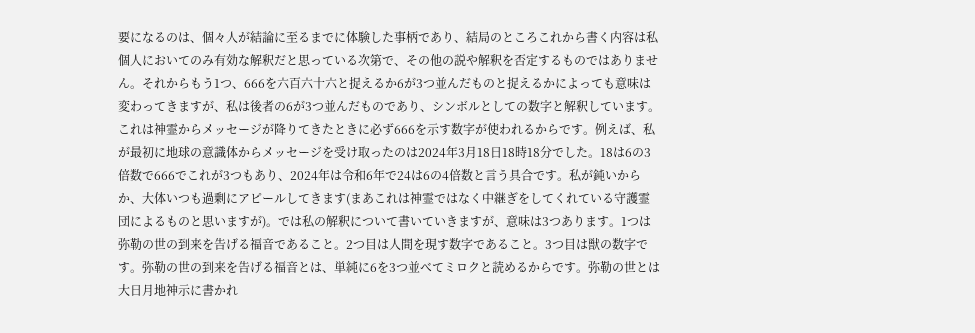要になるのは、個々人が結論に至るまでに体験した事柄であり、結局のところこれから書く内容は私個人においてのみ有効な解釈だと思っている次第で、その他の説や解釈を否定するものではありません。それからもう1つ、666を六百六十六と捉えるか6が3つ並んだものと捉えるかによっても意味は変わってきますが、私は後者の6が3つ並んだものであり、シンボルとしての数字と解釈しています。これは神霊からメッセージが降りてきたときに必ず666を示す数字が使われるからです。例えば、私が最初に地球の意識体からメッセージを受け取ったのは2024年3月18日18時18分でした。18は6の3倍数で666でこれが3つもあり、2024年は令和6年で24は6の4倍数と言う具合です。私が鈍いからか、大体いつも過剰にアピールしてきます(まあこれは神霊ではなく中継ぎをしてくれている守護霊団によるものと思いますが)。では私の解釈について書いていきますが、意味は3つあります。1つは弥勒の世の到来を告げる福音であること。2つ目は人間を現す数字であること。3つ目は獣の数字です。弥勒の世の到来を告げる福音とは、単純に6を3つ並べてミロクと読めるからです。弥勒の世とは大日月地神示に書かれ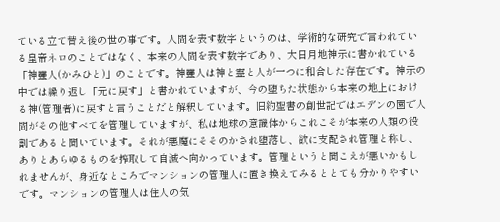ている立て替え後の世の事です。人間を表す数字というのは、学術的な研究で言われている皇帝ネロのことではなく、本来の人間を表す数字であり、大日月地神示に書かれている「神靈人(かみひと)」のことです。神靈人は神と霊と人が一つに和合した存在です。神示の中では繰り返し「元に戻す」と書かれていますが、今の堕ちた状態から本来の地上における神(管理者)に戻すと言うことだと解釈しています。旧約聖書の創世記ではエデンの園で人間がその他すべてを管理していますが、私は地球の意識体からこれこそが本来の人類の役割であると聞いています。それが悪魔にそそのかされ堕落し、欲に支配され管理と称し、ありとあらゆるものを搾取して自滅へ向かっています。管理というと聞こえが悪いかもしれませんが、身近なところでマンションの管理人に置き換えてみるととても分かりやすいです。マンションの管理人は住人の気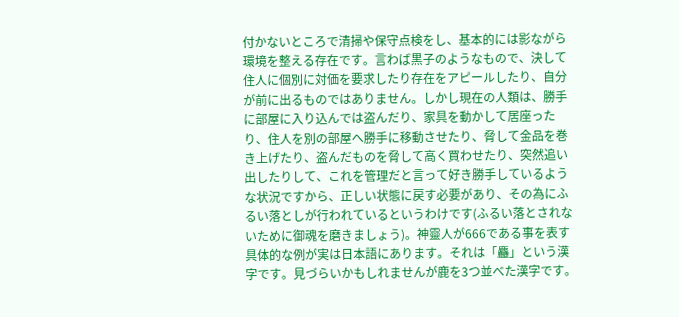付かないところで清掃や保守点検をし、基本的には影ながら環境を整える存在です。言わば黒子のようなもので、決して住人に個別に対価を要求したり存在をアピールしたり、自分が前に出るものではありません。しかし現在の人類は、勝手に部屋に入り込んでは盗んだり、家具を動かして居座ったり、住人を別の部屋へ勝手に移動させたり、脅して金品を巻き上げたり、盗んだものを脅して高く買わせたり、突然追い出したりして、これを管理だと言って好き勝手しているような状況ですから、正しい状態に戻す必要があり、その為にふるい落としが行われているというわけです(ふるい落とされないために御魂を磨きましょう)。神靈人が666である事を表す具体的な例が実は日本語にあります。それは「麤」という漢字です。見づらいかもしれませんが鹿を3つ並べた漢字です。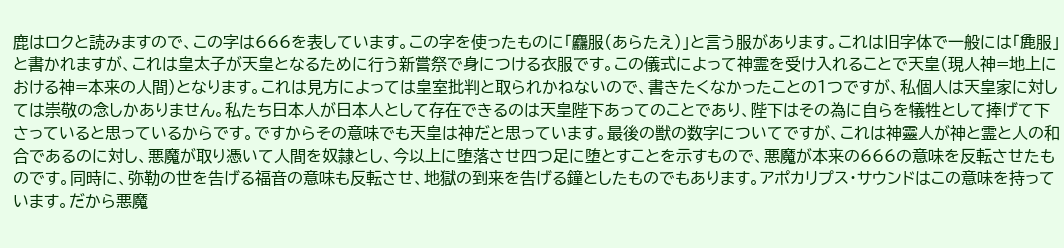鹿はロクと読みますので、この字は666を表しています。この字を使ったものに「麤服(あらたえ)」と言う服があります。これは旧字体で一般には「麁服」と書かれますが、これは皇太子が天皇となるために行う新嘗祭で身につける衣服です。この儀式によって神霊を受け入れることで天皇(現人神=地上における神=本来の人間)となります。これは見方によっては皇室批判と取られかねないので、書きたくなかったことの1つですが、私個人は天皇家に対しては崇敬の念しかありません。私たち日本人が日本人として存在できるのは天皇陛下あってのことであり、陛下はその為に自らを犠牲として捧げて下さっていると思っているからです。ですからその意味でも天皇は神だと思っています。最後の獣の数字についてですが、これは神靈人が神と霊と人の和合であるのに対し、悪魔が取り憑いて人間を奴隷とし、今以上に堕落させ四つ足に堕とすことを示すもので、悪魔が本来の666の意味を反転させたものです。同時に、弥勒の世を告げる福音の意味も反転させ、地獄の到来を告げる鐘としたものでもあります。アポカリプス・サウンドはこの意味を持っています。だから悪魔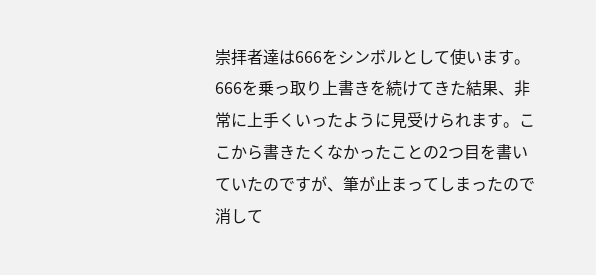崇拝者達は666をシンボルとして使います。666を乗っ取り上書きを続けてきた結果、非常に上手くいったように見受けられます。ここから書きたくなかったことの2つ目を書いていたのですが、筆が止まってしまったので消して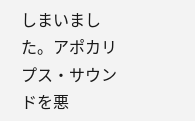しまいました。アポカリプス・サウンドを悪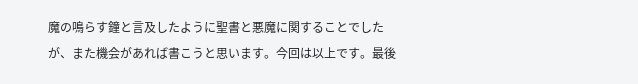魔の鳴らす鐘と言及したように聖書と悪魔に関することでしたが、また機会があれば書こうと思います。今回は以上です。最後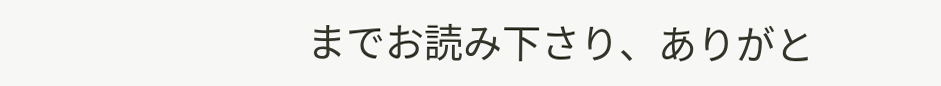までお読み下さり、ありがと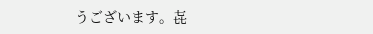うございます。㐂